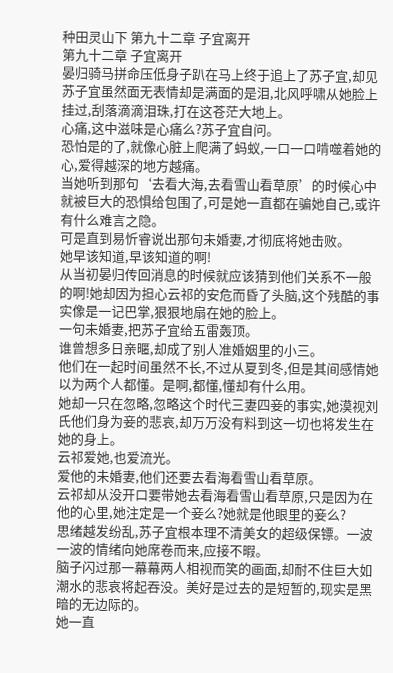种田灵山下 第九十二章 子宜离开
第九十二章 子宜离开
晏归骑马拼命压低身子趴在马上终于追上了苏子宜,却见苏子宜虽然面无表情却是满面的是泪,北风呼啸从她脸上挂过,刮落滴滴泪珠,打在这苍茫大地上。
心痛,这中滋味是心痛么?苏子宜自问。
恐怕是的了,就像心脏上爬满了蚂蚁,一口一口啃噬着她的心,爱得越深的地方越痛。
当她听到那句‘去看大海,去看雪山看草原’的时候心中就被巨大的恐惧给包围了,可是她一直都在骗她自己,或许有什么难言之隐。
可是直到易忻睿说出那句未婚妻,才彻底将她击败。
她早该知道,早该知道的啊!
从当初晏归传回消息的时候就应该猜到他们关系不一般的啊!她却因为担心云祁的安危而昏了头脑,这个残酷的事实像是一记巴掌,狠狠地扇在她的脸上。
一句未婚妻,把苏子宜给五雷轰顶。
谁曾想多日亲暱,却成了别人准婚姻里的小三。
他们在一起时间虽然不长,不过从夏到冬,但是其间感情她以为两个人都懂。是啊,都懂,懂却有什么用。
她却一只在忽略,忽略这个时代三妻四妾的事实,她漠视刘氏他们身为妾的悲哀,却万万没有料到这一切也将发生在她的身上。
云祁爱她,也爱流光。
爱他的未婚妻,他们还要去看海看雪山看草原。
云祁却从没开口要带她去看海看雪山看草原,只是因为在他的心里,她注定是一个妾么?她就是他眼里的妾么?
思绪越发纷乱,苏子宜根本理不清美女的超级保镖。一波一波的情绪向她席卷而来,应接不暇。
脑子闪过那一幕幕两人相视而笑的画面,却耐不住巨大如潮水的悲哀将起吞没。美好是过去的是短暂的,现实是黑暗的无边际的。
她一直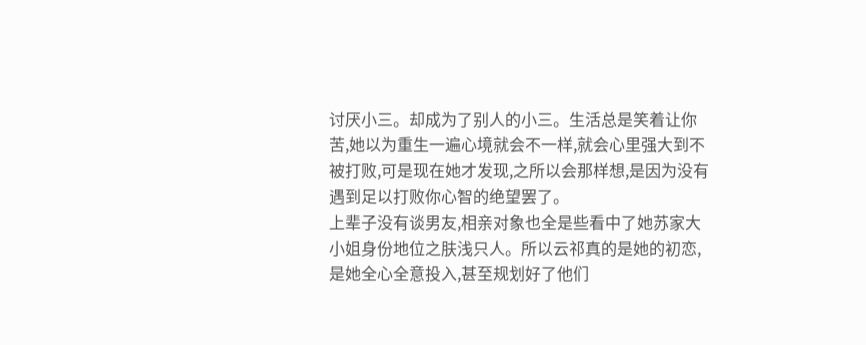讨厌小三。却成为了别人的小三。生活总是笑着让你苦,她以为重生一遍心境就会不一样,就会心里强大到不被打败,可是现在她才发现,之所以会那样想,是因为没有遇到足以打败你心智的绝望罢了。
上辈子没有谈男友,相亲对象也全是些看中了她苏家大小姐身份地位之肤浅只人。所以云祁真的是她的初恋,是她全心全意投入,甚至规划好了他们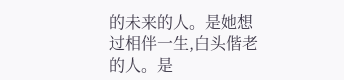的未来的人。是她想过相伴一生,白头偕老的人。是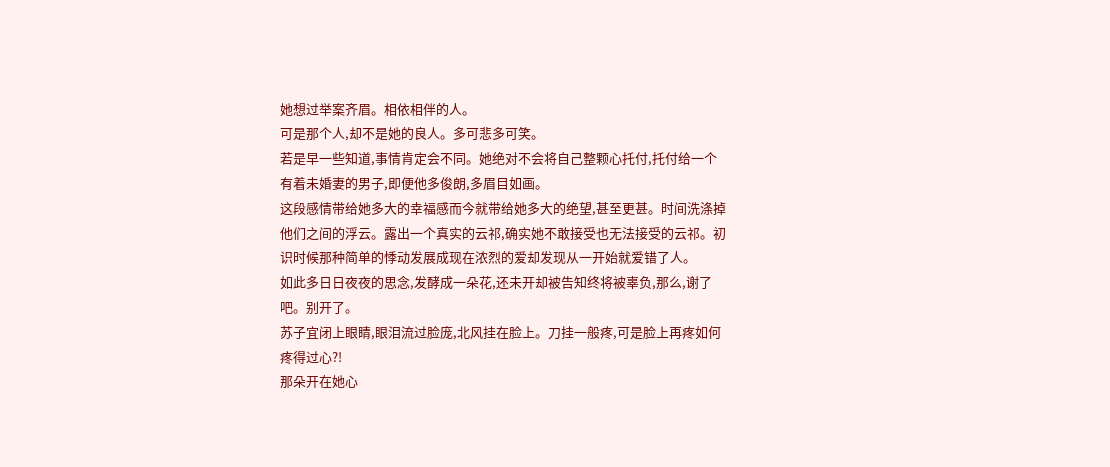她想过举案齐眉。相依相伴的人。
可是那个人,却不是她的良人。多可悲多可笑。
若是早一些知道,事情肯定会不同。她绝对不会将自己整颗心托付,托付给一个有着未婚妻的男子,即便他多俊朗,多眉目如画。
这段感情带给她多大的幸福感而今就带给她多大的绝望,甚至更甚。时间洗涤掉他们之间的浮云。露出一个真实的云祁,确实她不敢接受也无法接受的云祁。初识时候那种简单的悸动发展成现在浓烈的爱却发现从一开始就爱错了人。
如此多日日夜夜的思念,发酵成一朵花,还未开却被告知终将被辜负,那么,谢了吧。别开了。
苏子宜闭上眼睛,眼泪流过脸庞,北风挂在脸上。刀挂一般疼,可是脸上再疼如何疼得过心?!
那朵开在她心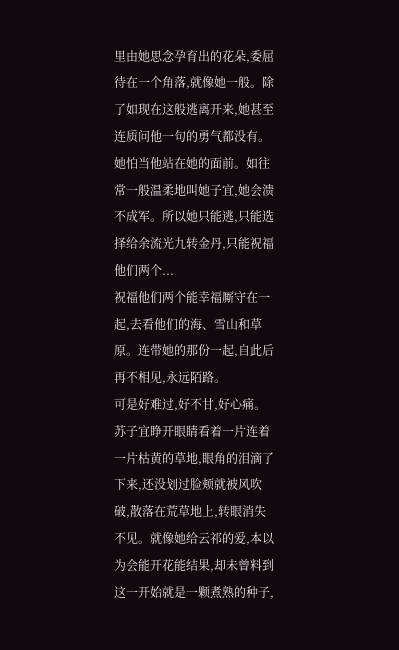里由她思念孕育出的花朵,委屈待在一个角落,就像她一般。除了如现在这般逃离开来,她甚至连质问他一句的勇气都没有。
她怕当他站在她的面前。如往常一般温柔地叫她子宜,她会溃不成军。所以她只能逃,只能选择给余流光九转金丹,只能祝福他们两个...
祝福他们两个能幸福厮守在一起,去看他们的海、雪山和草原。连带她的那份一起,自此后再不相见,永远陌路。
可是好难过,好不甘,好心痛。
苏子宜睁开眼睛看着一片连着一片枯黄的草地,眼角的泪滴了下来,还没划过脸颊就被风吹破,散落在荒草地上,转眼消失不见。就像她给云祁的爱,本以为会能开花能结果,却未曾料到这一开始就是一颗煮熟的种子,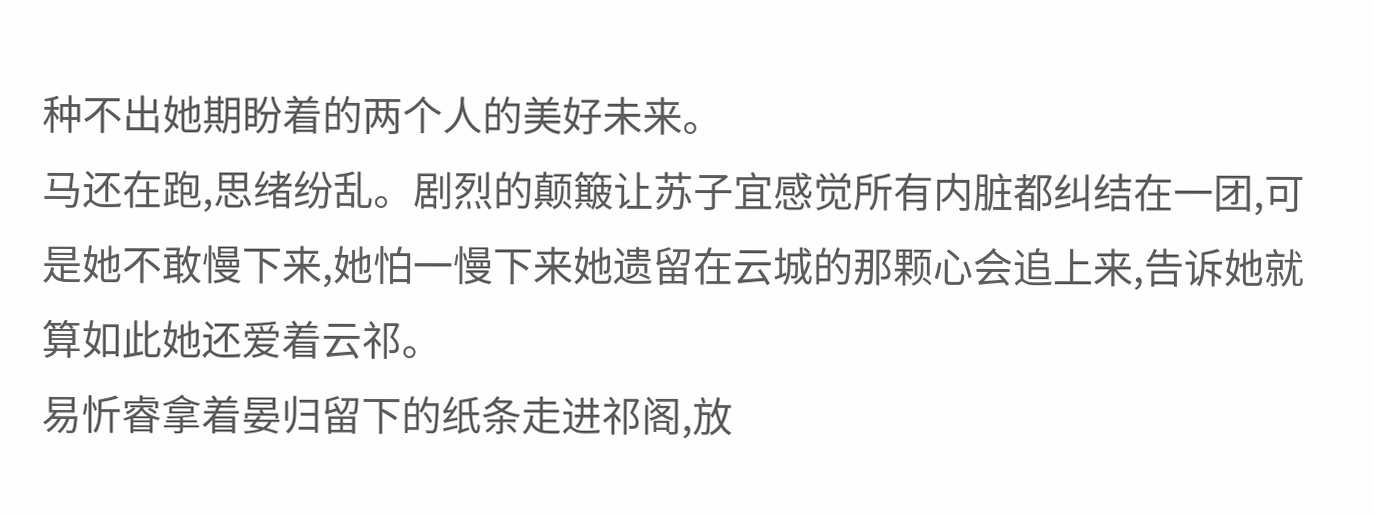种不出她期盼着的两个人的美好未来。
马还在跑,思绪纷乱。剧烈的颠簸让苏子宜感觉所有内脏都纠结在一团,可是她不敢慢下来,她怕一慢下来她遗留在云城的那颗心会追上来,告诉她就算如此她还爱着云祁。
易忻睿拿着晏归留下的纸条走进祁阁,放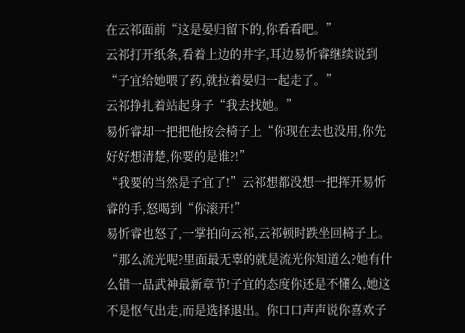在云祁面前“这是晏归留下的,你看看吧。”
云祁打开纸条,看着上边的井字,耳边易忻睿继续说到“子宜给她喂了药,就拉着晏归一起走了。”
云祁挣扎着站起身子“我去找她。”
易忻睿却一把把他按会椅子上“你现在去也没用,你先好好想清楚,你要的是谁?!”
“我要的当然是子宜了!”云祁想都没想一把挥开易忻睿的手,怒喝到“你滚开!”
易忻睿也怒了,一掌拍向云祁,云祁顿时跌坐回椅子上。
“那么流光呢?里面最无辜的就是流光你知道么?她有什么错一品武神最新章节!子宜的态度你还是不懂么,她这不是怄气出走,而是选择退出。你口口声声说你喜欢子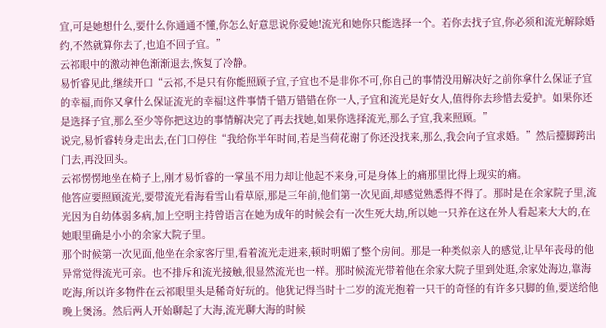宜,可是她想什么,要什么你通通不懂,你怎么好意思说你爱她!流光和她你只能选择一个。若你去找子宜,你必须和流光解除婚约,不然就算你去了,也追不回子宜。”
云祁眼中的激动神色渐渐退去,恢复了冷静。
易忻睿见此,继续开口“云祁,不是只有你能照顾子宜,子宜也不是非你不可,你自己的事情没用解决好之前你拿什么保证子宜的幸福,而你又拿什么保证流光的幸福!这件事情千错万错错在你一人,子宜和流光是好女人,值得你去珍惜去爱护。如果你还是选择子宜,那么至少等你把这边的事情解决完了再去找她,如果你选择流光,那么子宜,我来照顾。”
说完,易忻睿转身走出去,在门口停住“我给你半年时间,若是当荷花谢了你还没找来,那么,我会向子宜求婚。”然后擡脚跨出门去,再没回头。
云祁愣愣地坐在椅子上,刚才易忻睿的一掌虽不用力却让他起不来身,可是身体上的痛那里比得上现实的痛。
他答应要照顾流光,要带流光看海看雪山看草原,那是三年前,他们第一次见面,却感觉熟悉得不得了。那时是在余家院子里,流光因为自幼体弱多病,加上空明主持曾语言在她为成年的时候会有一次生死大劫,所以她一只养在这在外人看起来大大的,在她眼里确是小小的余家大院子里。
那个时候第一次见面,他坐在余家客厅里,看着流光走进来,顿时明媚了整个房间。那是一种类似亲人的感觉,让早年丧母的他异常觉得流光可亲。也不排斥和流光接触,很显然流光也一样。那时候流光带着他在余家大院子里到处逛,余家处海边,靠海吃海,所以许多物件在云祁眼里头是稀奇好玩的。他犹记得当时十二岁的流光抱着一只干的奇怪的有许多只脚的鱼,要送给他晚上煲汤。然后两人开始聊起了大海,流光聊大海的时候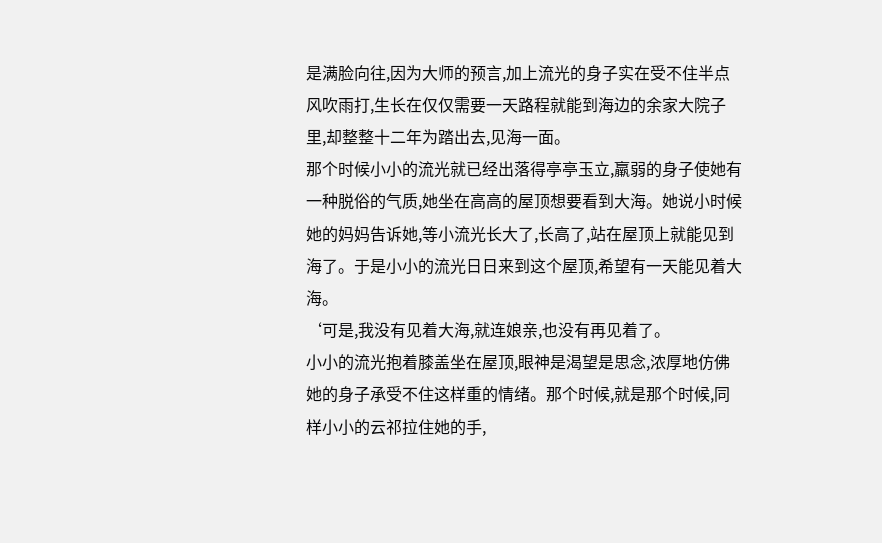是满脸向往,因为大师的预言,加上流光的身子实在受不住半点风吹雨打,生长在仅仅需要一天路程就能到海边的余家大院子里,却整整十二年为踏出去,见海一面。
那个时候小小的流光就已经出落得亭亭玉立,羸弱的身子使她有一种脱俗的气质,她坐在高高的屋顶想要看到大海。她说小时候她的妈妈告诉她,等小流光长大了,长高了,站在屋顶上就能见到海了。于是小小的流光日日来到这个屋顶,希望有一天能见着大海。
‘可是,我没有见着大海,就连娘亲,也没有再见着了。
小小的流光抱着膝盖坐在屋顶,眼神是渴望是思念,浓厚地仿佛她的身子承受不住这样重的情绪。那个时候,就是那个时候,同样小小的云祁拉住她的手,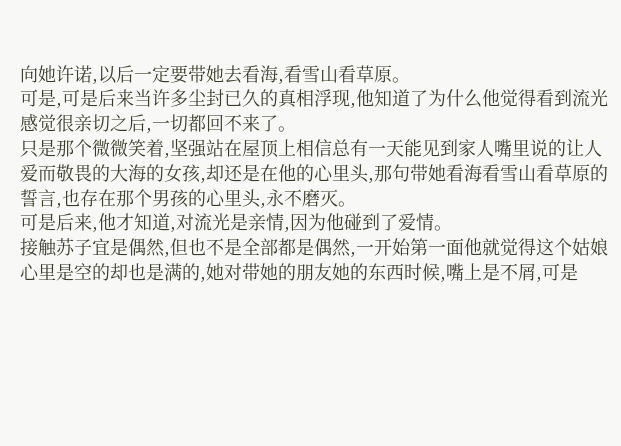向她许诺,以后一定要带她去看海,看雪山看草原。
可是,可是后来当许多尘封已久的真相浮现,他知道了为什么他觉得看到流光感觉很亲切之后,一切都回不来了。
只是那个微微笑着,坚强站在屋顶上相信总有一天能见到家人嘴里说的让人爱而敬畏的大海的女孩,却还是在他的心里头,那句带她看海看雪山看草原的誓言,也存在那个男孩的心里头,永不磨灭。
可是后来,他才知道,对流光是亲情,因为他碰到了爱情。
接触苏子宜是偶然,但也不是全部都是偶然,一开始第一面他就觉得这个姑娘心里是空的却也是满的,她对带她的朋友她的东西时候,嘴上是不屑,可是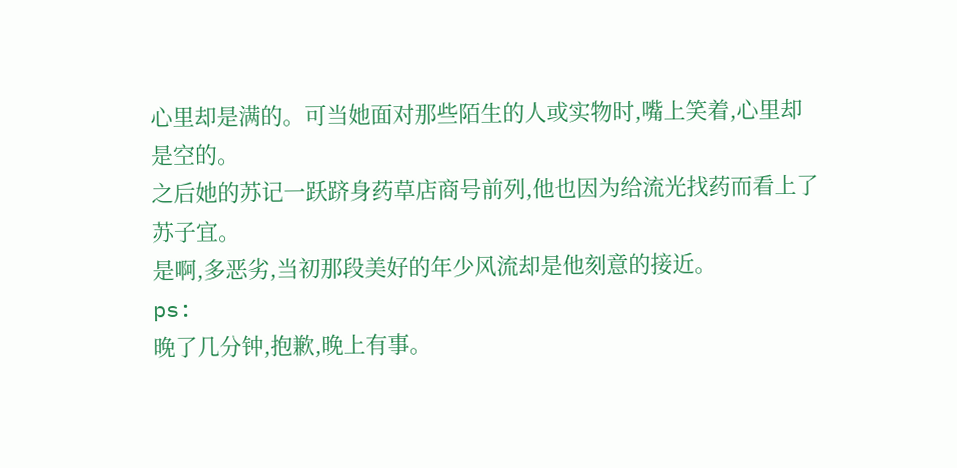心里却是满的。可当她面对那些陌生的人或实物时,嘴上笑着,心里却是空的。
之后她的苏记一跃跻身药草店商号前列,他也因为给流光找药而看上了苏子宜。
是啊,多恶劣,当初那段美好的年少风流却是他刻意的接近。
ps:
晚了几分钟,抱歉,晚上有事。